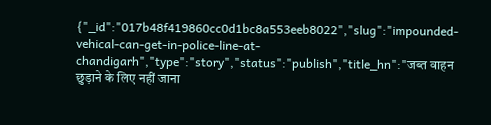{"_id":"017b48f419860cc0d1bc8a553eeb8022","slug":"impounded-vehical-can-get-in-police-line-at-chandigarh","type":"story","status":"publish","title_hn":"जब्त वाहन छुड़ाने के लिए नहीं जाना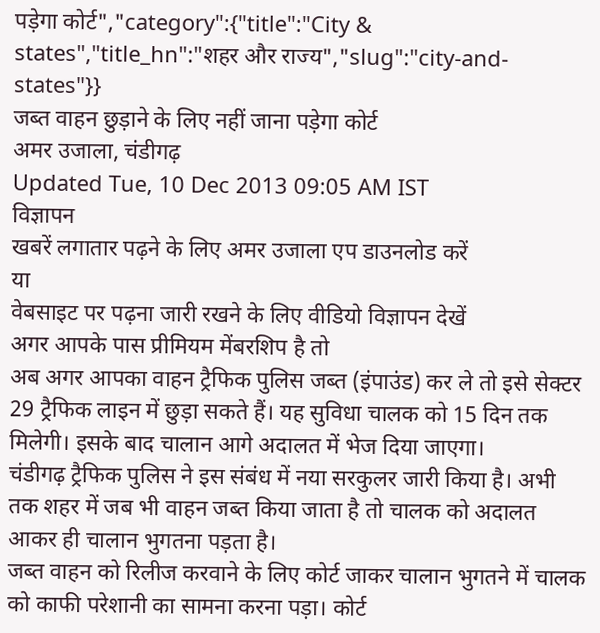पड़ेगा कोर्ट","category":{"title":"City & states","title_hn":"शहर और राज्य","slug":"city-and-states"}}
जब्त वाहन छुड़ाने के लिए नहीं जाना पड़ेगा कोर्ट
अमर उजाला, चंडीगढ़
Updated Tue, 10 Dec 2013 09:05 AM IST
विज्ञापन
खबरें लगातार पढ़ने के लिए अमर उजाला एप डाउनलोड करें
या
वेबसाइट पर पढ़ना जारी रखने के लिए वीडियो विज्ञापन देखें
अगर आपके पास प्रीमियम मेंबरशिप है तो
अब अगर आपका वाहन ट्रैफिक पुलिस जब्त (इंपाउंड) कर ले तो इसे सेक्टर 29 ट्रैफिक लाइन में छुड़ा सकते हैं। यह सुविधा चालक को 15 दिन तक मिलेगी। इसके बाद चालान आगे अदालत में भेज दिया जाएगा।
चंडीगढ़ ट्रैफिक पुलिस ने इस संबंध में नया सरकुलर जारी किया है। अभी तक शहर में जब भी वाहन जब्त किया जाता है तो चालक को अदालत आकर ही चालान भुगतना पड़ता है।
जब्त वाहन को रिलीज करवाने के लिए कोर्ट जाकर चालान भुगतने में चालक को काफी परेशानी का सामना करना पड़ा। कोर्ट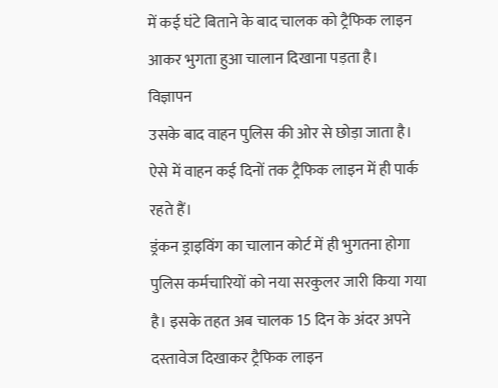में कई घंटे बिताने के बाद चालक को ट्रैफिक लाइन आकर भुगता हुआ चालान दिखाना पड़ता है।
विज्ञापन
उसके बाद वाहन पुलिस की ओर से छोड़ा जाता है। ऐसे में वाहन कई दिनों तक ट्रैफिक लाइन में ही पार्क रहते हैं।
ड्रंकन ड्राइविंग का चालान कोर्ट में ही भुगतना होगा
पुलिस कर्मचारियों को नया सरकुलर जारी किया गया है। इसके तहत अब चालक 15 दिन के अंदर अपने दस्तावेज दिखाकर ट्रैफिक लाइन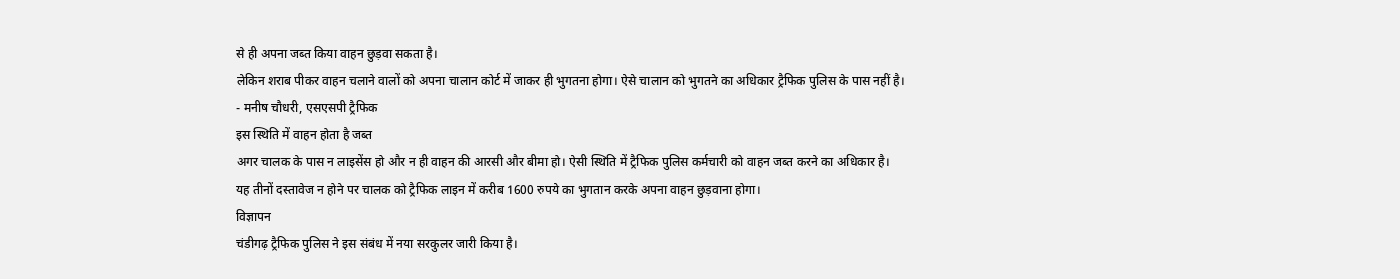से ही अपना जब्त किया वाहन छुड़वा सकता है।
लेकिन शराब पीकर वाहन चलाने वालों को अपना चालान कोर्ट में जाकर ही भुगतना होगा। ऐसे चालान को भुगतने का अधिकार ट्रैफिक पुलिस के पास नहीं है।
- मनीष चौधरी, एसएसपी ट्रैफिक
इस स्थिति में वाहन होता है जब्त
अगर चालक के पास न लाइसेंस हो और न ही वाहन की आरसी और बीमा हो। ऐसी स्थिति में ट्रैफिक पुलिस कर्मचारी को वाहन जब्त करने का अधिकार है।
यह तीनों दस्तावेज न होने पर चालक को ट्रैफिक लाइन में करीब 1600 रुपये का भुगतान करके अपना वाहन छुड़वाना होगा।
विज्ञापन
चंडीगढ़ ट्रैफिक पुलिस ने इस संबंध में नया सरकुलर जारी किया है।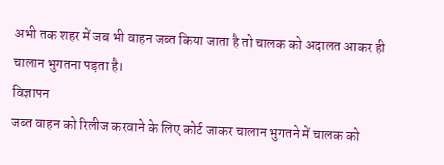अभी तक शहर में जब भी वाहन जब्त किया जाता है तो चालक को अदालत आकर ही चालान भुगतना पड़ता है।
विज्ञापन
जब्त वाहन को रिलीज करवाने के लिए कोर्ट जाकर चालान भुगतने में चालक को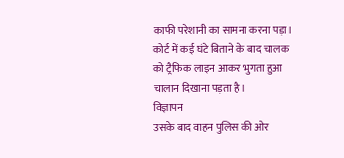काफी परेशानी का सामना करना पड़ा। कोर्ट में कई घंटे बिताने के बाद चालक को ट्रैफिक लाइन आकर भुगता हुआ चालान दिखाना पड़ता है।
विज्ञापन
उसके बाद वाहन पुलिस की ओर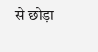से छोड़ा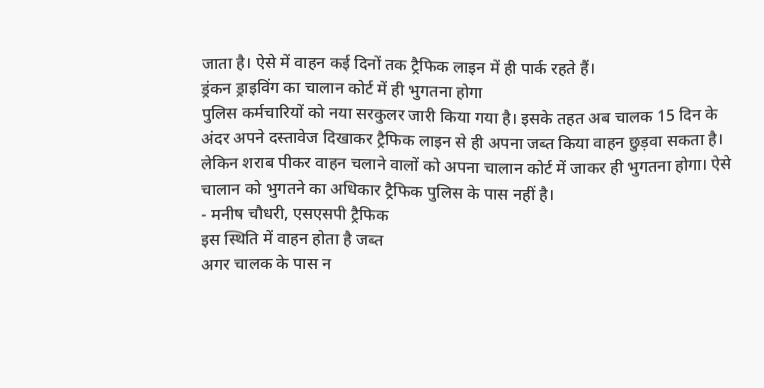जाता है। ऐसे में वाहन कई दिनों तक ट्रैफिक लाइन में ही पार्क रहते हैं।
ड्रंकन ड्राइविंग का चालान कोर्ट में ही भुगतना होगा
पुलिस कर्मचारियों को नया सरकुलर जारी किया गया है। इसके तहत अब चालक 15 दिन के अंदर अपने दस्तावेज दिखाकर ट्रैफिक लाइन से ही अपना जब्त किया वाहन छुड़वा सकता है।
लेकिन शराब पीकर वाहन चलाने वालों को अपना चालान कोर्ट में जाकर ही भुगतना होगा। ऐसे चालान को भुगतने का अधिकार ट्रैफिक पुलिस के पास नहीं है।
- मनीष चौधरी, एसएसपी ट्रैफिक
इस स्थिति में वाहन होता है जब्त
अगर चालक के पास न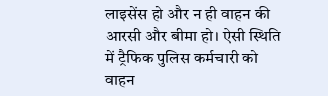लाइसेंस हो और न ही वाहन की आरसी और बीमा हो। ऐसी स्थिति में ट्रैफिक पुलिस कर्मचारी को वाहन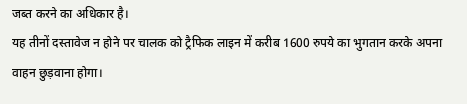जब्त करने का अधिकार है।
यह तीनों दस्तावेज न होने पर चालक को ट्रैफिक लाइन में करीब 1600 रुपये का भुगतान करके अपना वाहन छुड़वाना होगा।